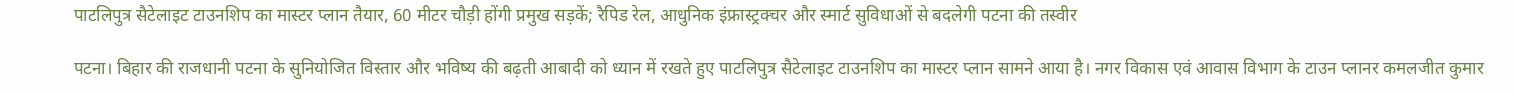पाटलिपुत्र सैटेलाइट टाउनशिप का मास्टर प्लान तैयार, 60 मीटर चौड़ी होंगी प्रमुख सड़कें; रैपिड रेल, आधुनिक इंफ्रास्ट्रक्चर और स्मार्ट सुविधाओं से बदलेगी पटना की तस्वीर

पटना। बिहार की राजधानी पटना के सुनियोजित विस्तार और भविष्य की बढ़ती आबादी को ध्यान में रखते हुए पाटलिपुत्र सैटेलाइट टाउनशिप का मास्टर प्लान सामने आया है। नगर विकास एवं आवास विभाग के टाउन प्लानर कमलजीत कुमार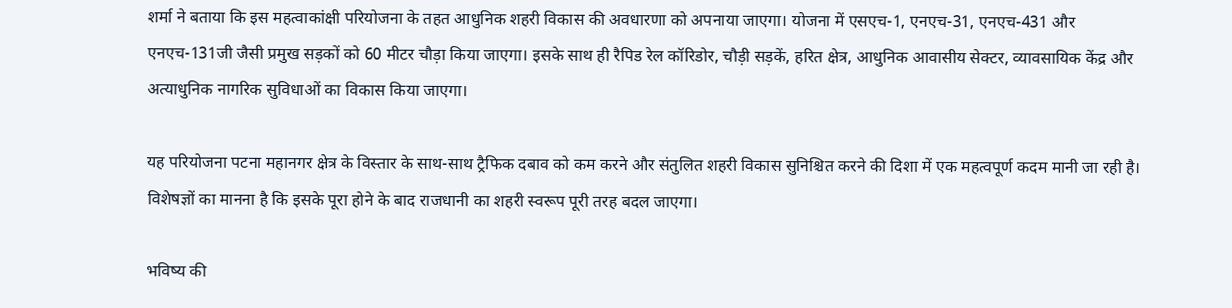शर्मा ने बताया कि इस महत्वाकांक्षी परियोजना के तहत आधुनिक शहरी विकास की अवधारणा को अपनाया जाएगा। योजना में एसएच-1, एनएच-31, एनएच-431 और एनएच-131जी जैसी प्रमुख सड़कों को 60 मीटर चौड़ा किया जाएगा। इसके साथ ही रैपिड रेल कॉरिडोर, चौड़ी सड़कें, हरित क्षेत्र, आधुनिक आवासीय सेक्टर, व्यावसायिक केंद्र और अत्याधुनिक नागरिक सुविधाओं का विकास किया जाएगा।

यह परियोजना पटना महानगर क्षेत्र के विस्तार के साथ-साथ ट्रैफिक दबाव को कम करने और संतुलित शहरी विकास सुनिश्चित करने की दिशा में एक महत्वपूर्ण कदम मानी जा रही है। विशेषज्ञों का मानना है कि इसके पूरा होने के बाद राजधानी का शहरी स्वरूप पूरी तरह बदल जाएगा।

भविष्य की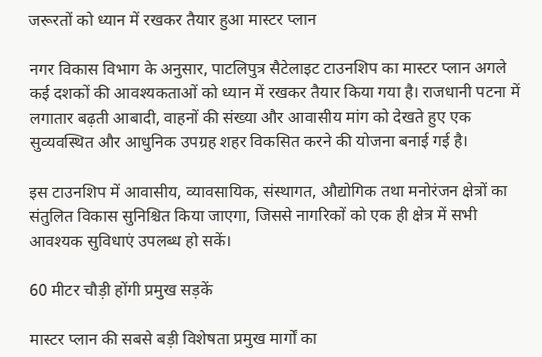जरूरतों को ध्यान में रखकर तैयार हुआ मास्टर प्लान

नगर विकास विभाग के अनुसार, पाटलिपुत्र सैटेलाइट टाउनशिप का मास्टर प्लान अगले कई दशकों की आवश्यकताओं को ध्यान में रखकर तैयार किया गया है। राजधानी पटना में लगातार बढ़ती आबादी, वाहनों की संख्या और आवासीय मांग को देखते हुए एक सुव्यवस्थित और आधुनिक उपग्रह शहर विकसित करने की योजना बनाई गई है।

इस टाउनशिप में आवासीय, व्यावसायिक, संस्थागत, औद्योगिक तथा मनोरंजन क्षेत्रों का संतुलित विकास सुनिश्चित किया जाएगा, जिससे नागरिकों को एक ही क्षेत्र में सभी आवश्यक सुविधाएं उपलब्ध हो सकें।

60 मीटर चौड़ी होंगी प्रमुख सड़कें

मास्टर प्लान की सबसे बड़ी विशेषता प्रमुख मार्गों का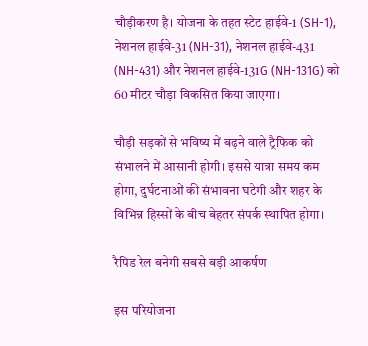चौड़ीकरण है। योजना के तहत स्टेट हाईवे-1 (SH-1), नेशनल हाईवे-31 (NH-31), नेशनल हाईवे-431 (NH-431) और नेशनल हाईवे-131G (NH-131G) को 60 मीटर चौड़ा विकसित किया जाएगा।

चौड़ी सड़कों से भविष्य में बढ़ने वाले ट्रैफिक को संभालने में आसानी होगी। इससे यात्रा समय कम होगा, दुर्घटनाओं की संभावना घटेगी और शहर के विभिन्न हिस्सों के बीच बेहतर संपर्क स्थापित होगा।

रैपिड रेल बनेगी सबसे बड़ी आकर्षण

इस परियोजना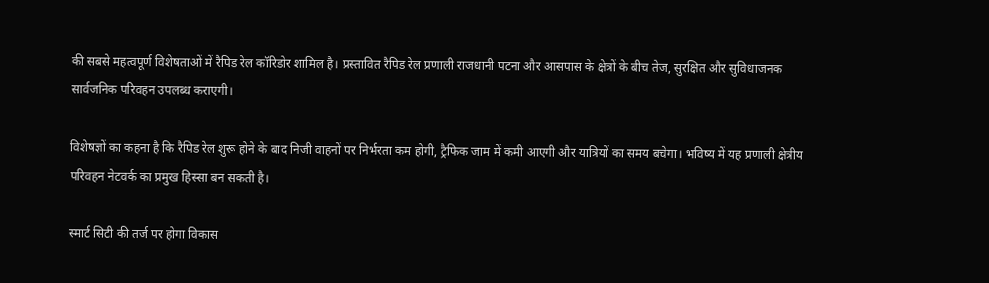की सबसे महत्वपूर्ण विशेषताओं में रैपिड रेल कॉरिडोर शामिल है। प्रस्तावित रैपिड रेल प्रणाली राजधानी पटना और आसपास के क्षेत्रों के बीच तेज, सुरक्षित और सुविधाजनक सार्वजनिक परिवहन उपलब्ध कराएगी।

विशेषज्ञों का कहना है कि रैपिड रेल शुरू होने के बाद निजी वाहनों पर निर्भरता कम होगी, ट्रैफिक जाम में कमी आएगी और यात्रियों का समय बचेगा। भविष्य में यह प्रणाली क्षेत्रीय परिवहन नेटवर्क का प्रमुख हिस्सा बन सकती है।

स्मार्ट सिटी की तर्ज पर होगा विकास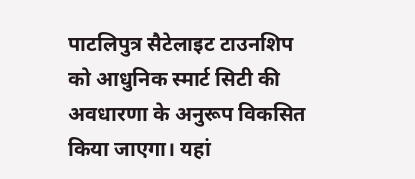पाटलिपुत्र सैटेलाइट टाउनशिप को आधुनिक स्मार्ट सिटी की अवधारणा के अनुरूप विकसित किया जाएगा। यहां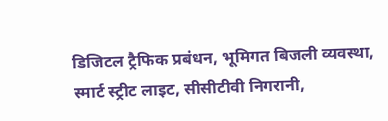डिजिटल ट्रैफिक प्रबंधन, भूमिगत बिजली व्यवस्था, स्मार्ट स्ट्रीट लाइट, सीसीटीवी निगरानी,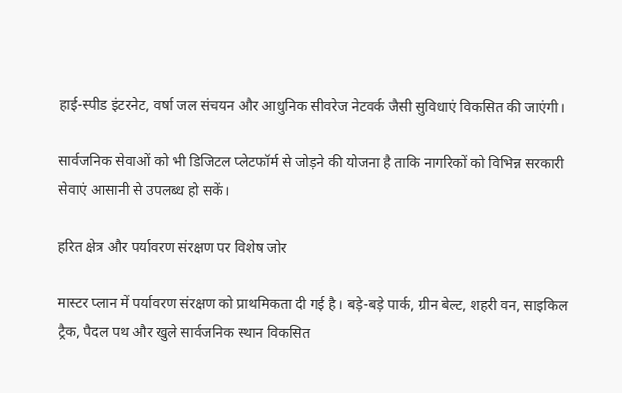हाई-स्पीड इंटरनेट, वर्षा जल संचयन और आधुनिक सीवरेज नेटवर्क जैसी सुविधाएं विकसित की जाएंगी।

सार्वजनिक सेवाओं को भी डिजिटल प्लेटफॉर्म से जोड़ने की योजना है ताकि नागरिकों को विभिन्न सरकारी सेवाएं आसानी से उपलब्ध हो सकें।

हरित क्षेत्र और पर्यावरण संरक्षण पर विशेष जोर

मास्टर प्लान में पर्यावरण संरक्षण को प्राथमिकता दी गई है। बड़े-बड़े पार्क, ग्रीन बेल्ट, शहरी वन, साइकिल ट्रैक, पैदल पथ और खुले सार्वजनिक स्थान विकसित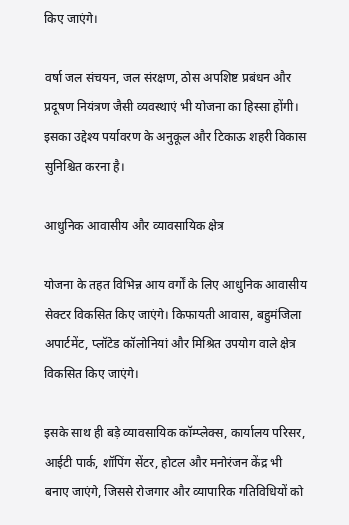किए जाएंगे।

वर्षा जल संचयन, जल संरक्षण, ठोस अपशिष्ट प्रबंधन और प्रदूषण नियंत्रण जैसी व्यवस्थाएं भी योजना का हिस्सा होंगी। इसका उद्देश्य पर्यावरण के अनुकूल और टिकाऊ शहरी विकास सुनिश्चित करना है।

आधुनिक आवासीय और व्यावसायिक क्षेत्र

योजना के तहत विभिन्न आय वर्गों के लिए आधुनिक आवासीय सेक्टर विकसित किए जाएंगे। किफायती आवास, बहुमंजिला अपार्टमेंट, प्लॉटेड कॉलोनियां और मिश्रित उपयोग वाले क्षेत्र विकसित किए जाएंगे।

इसके साथ ही बड़े व्यावसायिक कॉम्प्लेक्स, कार्यालय परिसर, आईटी पार्क, शॉपिंग सेंटर, होटल और मनोरंजन केंद्र भी बनाए जाएंगे, जिससे रोजगार और व्यापारिक गतिविधियों को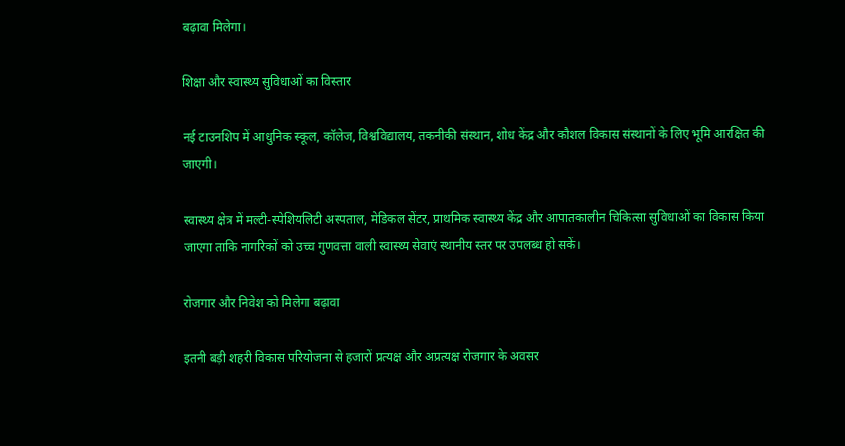बढ़ावा मिलेगा।

शिक्षा और स्वास्थ्य सुविधाओं का विस्तार

नई टाउनशिप में आधुनिक स्कूल, कॉलेज, विश्वविद्यालय, तकनीकी संस्थान, शोध केंद्र और कौशल विकास संस्थानों के लिए भूमि आरक्षित की जाएगी।

स्वास्थ्य क्षेत्र में मल्टी-स्पेशियलिटी अस्पताल, मेडिकल सेंटर, प्राथमिक स्वास्थ्य केंद्र और आपातकालीन चिकित्सा सुविधाओं का विकास किया जाएगा ताकि नागरिकों को उच्च गुणवत्ता वाली स्वास्थ्य सेवाएं स्थानीय स्तर पर उपलब्ध हो सकें।

रोजगार और निवेश को मिलेगा बढ़ावा

इतनी बड़ी शहरी विकास परियोजना से हजारों प्रत्यक्ष और अप्रत्यक्ष रोजगार के अवसर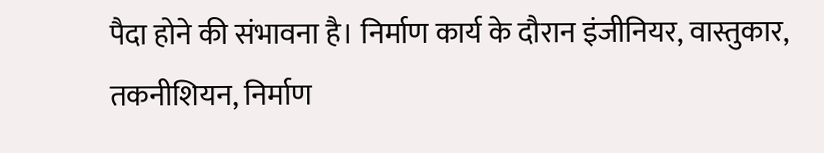पैदा होने की संभावना है। निर्माण कार्य के दौरान इंजीनियर, वास्तुकार, तकनीशियन, निर्माण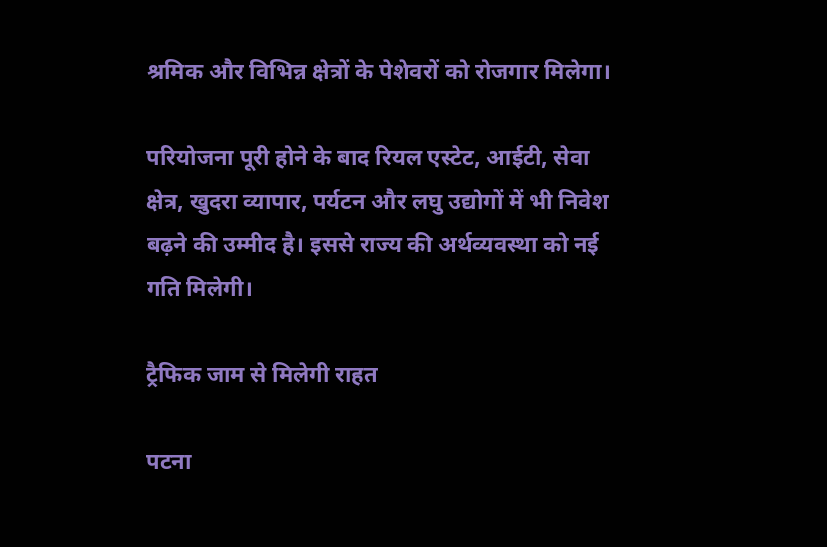श्रमिक और विभिन्न क्षेत्रों के पेशेवरों को रोजगार मिलेगा।

परियोजना पूरी होने के बाद रियल एस्टेट, आईटी, सेवा क्षेत्र, खुदरा व्यापार, पर्यटन और लघु उद्योगों में भी निवेश बढ़ने की उम्मीद है। इससे राज्य की अर्थव्यवस्था को नई गति मिलेगी।

ट्रैफिक जाम से मिलेगी राहत

पटना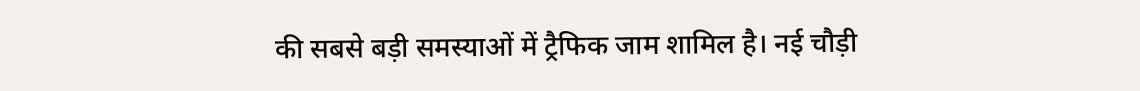की सबसे बड़ी समस्याओं में ट्रैफिक जाम शामिल है। नई चौड़ी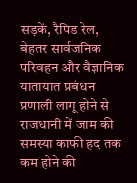सड़कें, रैपिड रेल, बेहतर सार्वजनिक परिवहन और वैज्ञानिक यातायात प्रबंधन प्रणाली लागू होने से राजधानी में जाम की समस्या काफी हद तक कम होने की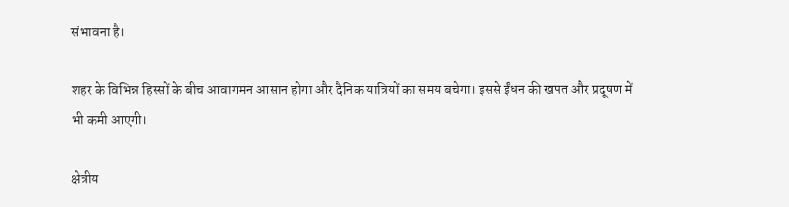संभावना है।

शहर के विभिन्न हिस्सों के बीच आवागमन आसान होगा और दैनिक यात्रियों का समय बचेगा। इससे ईंधन की खपत और प्रदूषण में भी कमी आएगी।

क्षेत्रीय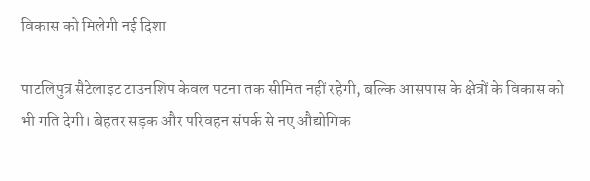विकास को मिलेगी नई दिशा

पाटलिपुत्र सैटेलाइट टाउनशिप केवल पटना तक सीमित नहीं रहेगी, बल्कि आसपास के क्षेत्रों के विकास को भी गति देगी। बेहतर सड़क और परिवहन संपर्क से नए औद्योगिक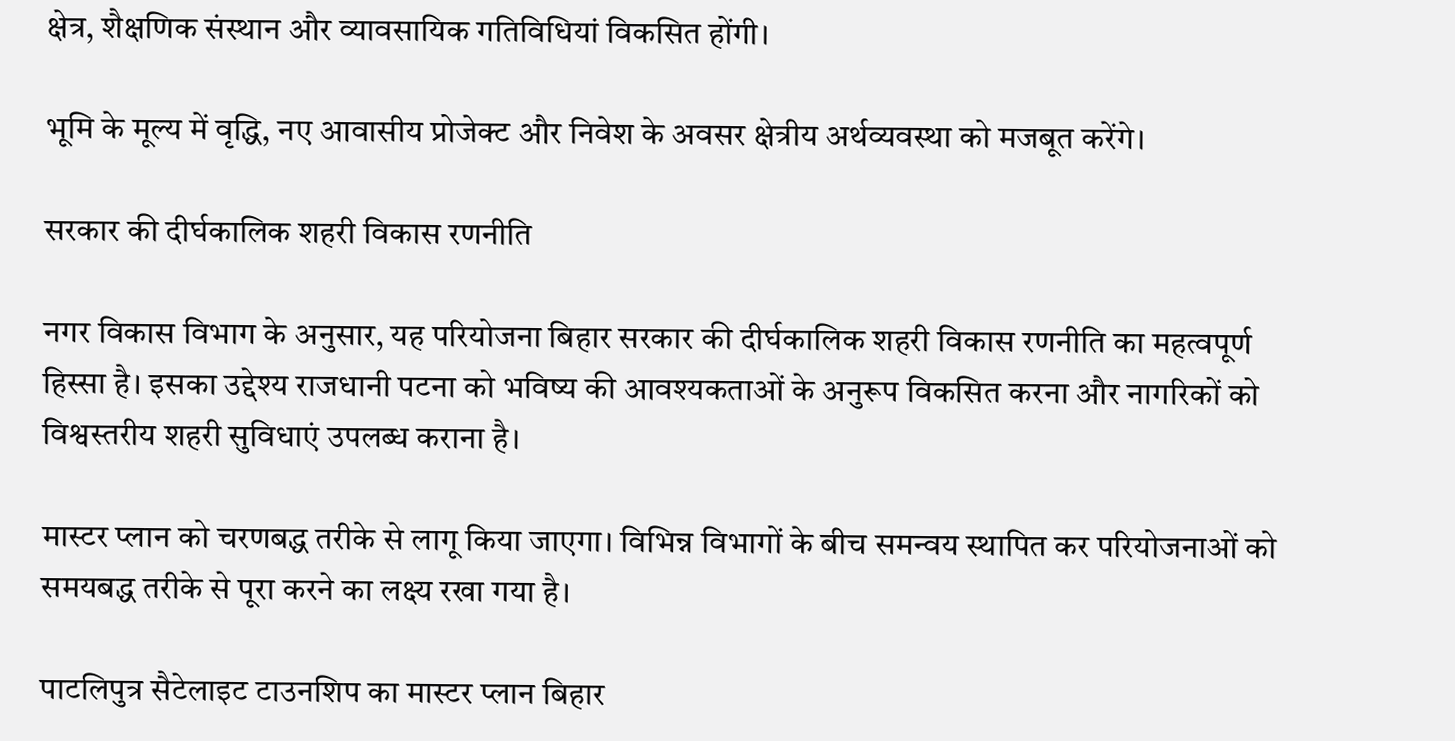क्षेत्र, शैक्षणिक संस्थान और व्यावसायिक गतिविधियां विकसित होंगी।

भूमि के मूल्य में वृद्धि, नए आवासीय प्रोजेक्ट और निवेश के अवसर क्षेत्रीय अर्थव्यवस्था को मजबूत करेंगे।

सरकार की दीर्घकालिक शहरी विकास रणनीति

नगर विकास विभाग के अनुसार, यह परियोजना बिहार सरकार की दीर्घकालिक शहरी विकास रणनीति का महत्वपूर्ण हिस्सा है। इसका उद्देश्य राजधानी पटना को भविष्य की आवश्यकताओं के अनुरूप विकसित करना और नागरिकों को विश्वस्तरीय शहरी सुविधाएं उपलब्ध कराना है।

मास्टर प्लान को चरणबद्ध तरीके से लागू किया जाएगा। विभिन्न विभागों के बीच समन्वय स्थापित कर परियोजनाओं को समयबद्ध तरीके से पूरा करने का लक्ष्य रखा गया है।

पाटलिपुत्र सैटेलाइट टाउनशिप का मास्टर प्लान बिहार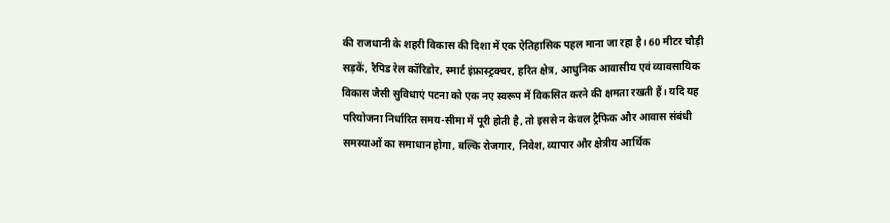की राजधानी के शहरी विकास की दिशा में एक ऐतिहासिक पहल माना जा रहा है। 60 मीटर चौड़ी सड़कें, रैपिड रेल कॉरिडोर, स्मार्ट इंफ्रास्ट्रक्चर, हरित क्षेत्र, आधुनिक आवासीय एवं व्यावसायिक विकास जैसी सुविधाएं पटना को एक नए स्वरूप में विकसित करने की क्षमता रखती हैं। यदि यह परियोजना निर्धारित समय-सीमा में पूरी होती है, तो इससे न केवल ट्रैफिक और आवास संबंधी समस्याओं का समाधान होगा, बल्कि रोजगार, निवेश, व्यापार और क्षेत्रीय आर्थिक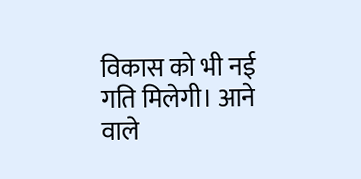विकास को भी नई गति मिलेगी। आने वाले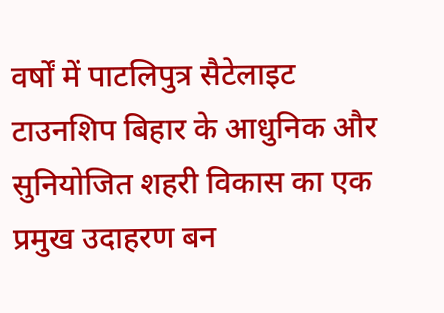वर्षों में पाटलिपुत्र सैटेलाइट टाउनशिप बिहार के आधुनिक और सुनियोजित शहरी विकास का एक प्रमुख उदाहरण बन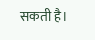सकती है।